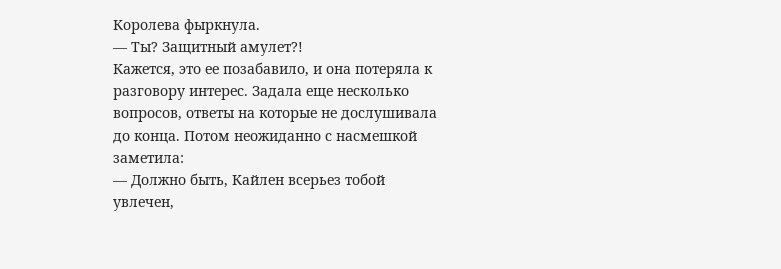Королева фыркнула.
— Ты? Защитный амулет?!
Кажется, это ее позабавило, и она потеряла к разговору интерес. Задала еще несколько вопросов, ответы на которые не дослушивала до конца. Потом неожиданно с насмешкой заметила:
— Должно быть, Кайлен всерьез тобой увлечен,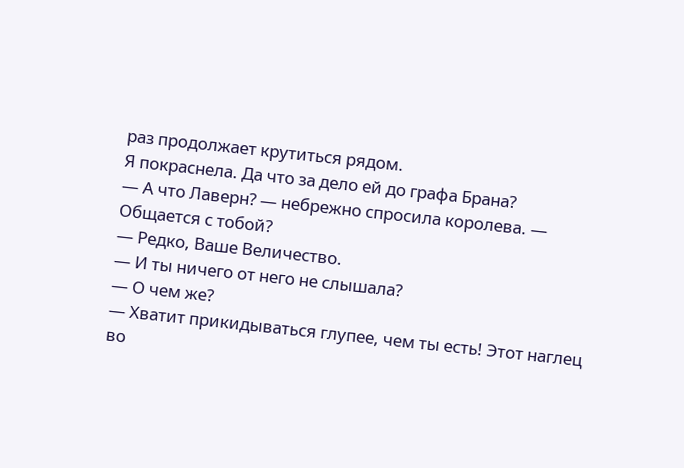раз продолжает крутиться рядом.
Я покраснела. Да что за дело ей до графа Брана?
— А что Лаверн? — небрежно спросила королева. — Общается с тобой?
— Редко, Ваше Величество.
— И ты ничего от него не слышала?
— О чем же?
— Хватит прикидываться глупее, чем ты есть! Этот наглец во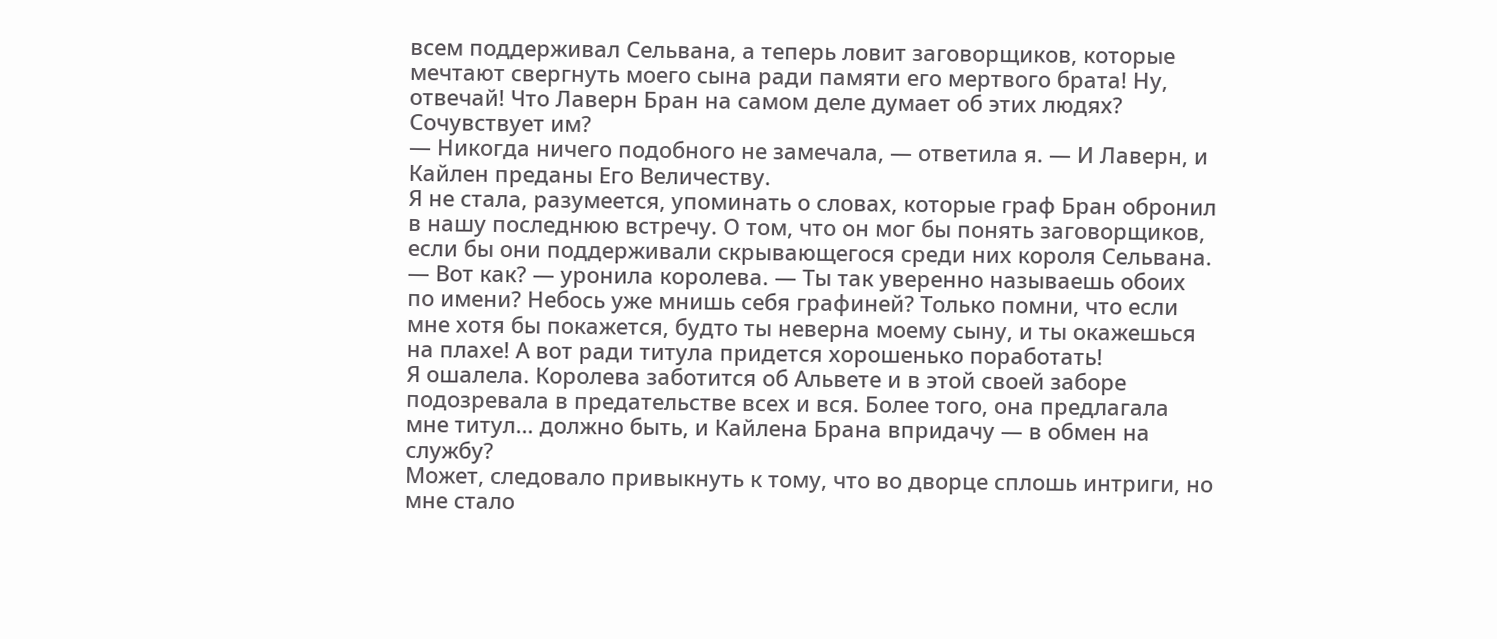всем поддерживал Сельвана, а теперь ловит заговорщиков, которые мечтают свергнуть моего сына ради памяти его мертвого брата! Ну, отвечай! Что Лаверн Бран на самом деле думает об этих людях? Сочувствует им?
— Никогда ничего подобного не замечала, — ответила я. — И Лаверн, и Кайлен преданы Его Величеству.
Я не стала, разумеется, упоминать о словах, которые граф Бран обронил в нашу последнюю встречу. О том, что он мог бы понять заговорщиков, если бы они поддерживали скрывающегося среди них короля Сельвана.
— Вот как? — уронила королева. — Ты так уверенно называешь обоих по имени? Небось уже мнишь себя графиней? Только помни, что если мне хотя бы покажется, будто ты неверна моему сыну, и ты окажешься на плахе! А вот ради титула придется хорошенько поработать!
Я ошалела. Королева заботится об Альвете и в этой своей заборе подозревала в предательстве всех и вся. Более того, она предлагала мне титул… должно быть, и Кайлена Брана впридачу — в обмен на службу?
Может, следовало привыкнуть к тому, что во дворце сплошь интриги, но мне стало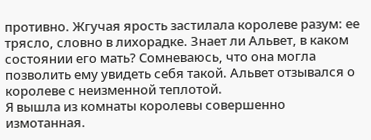противно. Жгучая ярость застилала королеве разум: ее трясло, словно в лихорадке. Знает ли Альвет, в каком состоянии его мать? Сомневаюсь, что она могла позволить ему увидеть себя такой. Альвет отзывался о королеве с неизменной теплотой.
Я вышла из комнаты королевы совершенно измотанная.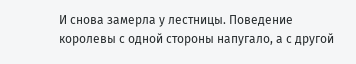И снова замерла у лестницы. Поведение королевы с одной стороны напугало, а с другой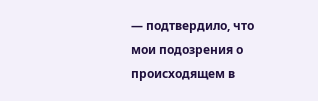— подтвердило, что мои подозрения о происходящем в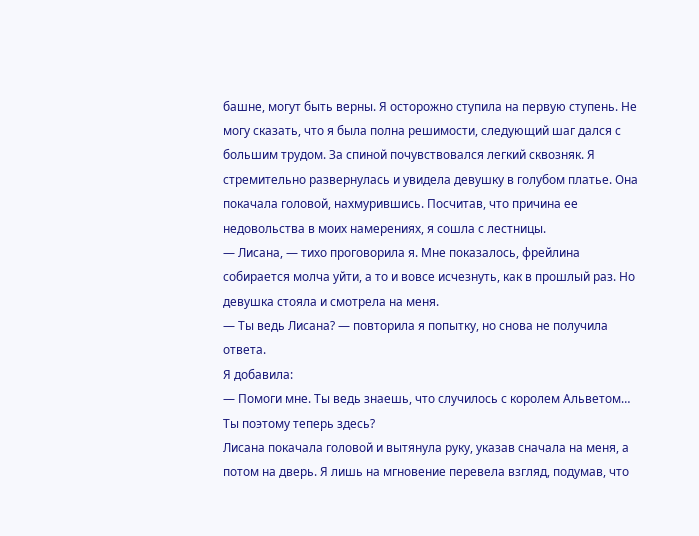башне, могут быть верны. Я осторожно ступила на первую ступень. Не могу сказать, что я была полна решимости, следующий шаг дался с большим трудом. За спиной почувствовался легкий сквозняк. Я стремительно развернулась и увидела девушку в голубом платье. Она покачала головой, нахмурившись. Посчитав, что причина ее недовольства в моих намерениях, я сошла с лестницы.
— Лисана, — тихо проговорила я. Мне показалось, фрейлина собирается молча уйти, а то и вовсе исчезнуть, как в прошлый раз. Но девушка стояла и смотрела на меня.
— Ты ведь Лисана? — повторила я попытку, но снова не получила ответа.
Я добавила:
— Помоги мне. Ты ведь знаешь, что случилось с королем Альветом… Ты поэтому теперь здесь?
Лисана покачала головой и вытянула руку, указав сначала на меня, а потом на дверь. Я лишь на мгновение перевела взгляд, подумав, что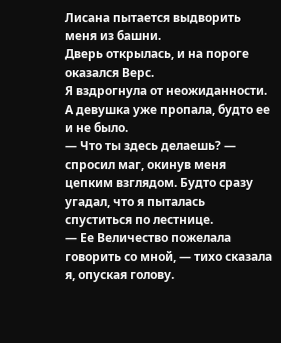Лисана пытается выдворить меня из башни.
Дверь открылась, и на пороге оказался Верс.
Я вздрогнула от неожиданности. А девушка уже пропала, будто ее и не было.
— Что ты здесь делаешь? — спросил маг, окинув меня цепким взглядом. Будто сразу угадал, что я пыталась спуститься по лестнице.
— Ее Величество пожелала говорить со мной, — тихо сказала я, опуская голову.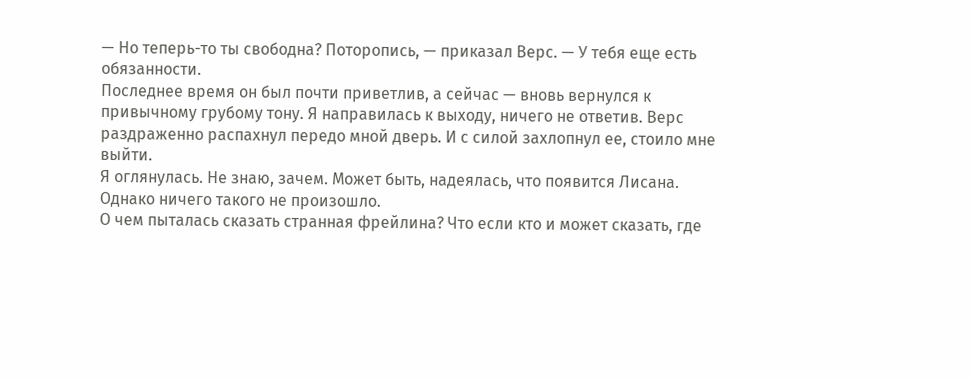— Но теперь-то ты свободна? Поторопись, — приказал Верс. — У тебя еще есть обязанности.
Последнее время он был почти приветлив, а сейчас — вновь вернулся к привычному грубому тону. Я направилась к выходу, ничего не ответив. Верс раздраженно распахнул передо мной дверь. И с силой захлопнул ее, стоило мне выйти.
Я оглянулась. Не знаю, зачем. Может быть, надеялась, что появится Лисана. Однако ничего такого не произошло.
О чем пыталась сказать странная фрейлина? Что если кто и может сказать, где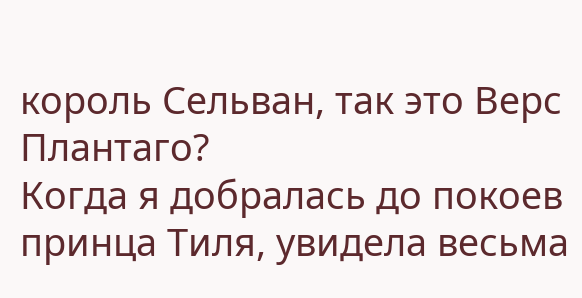король Сельван, так это Верс Плантаго?
Когда я добралась до покоев принца Тиля, увидела весьма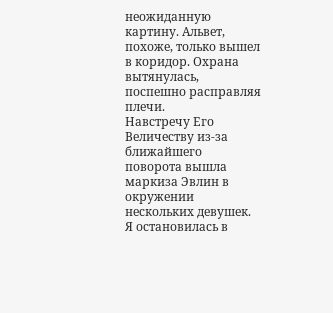неожиданную картину. Альвет, похоже, только вышел в коридор. Охрана вытянулась, поспешно расправляя плечи.
Навстречу Его Величеству из-за ближайшего поворота вышла маркиза Эвлин в окружении нескольких девушек. Я остановилась в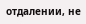отдалении, не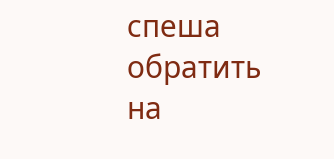спеша обратить на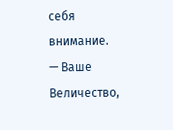себя внимание.
— Ваше Величество,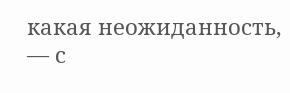какая неожиданность, — с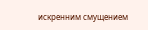искренним смущением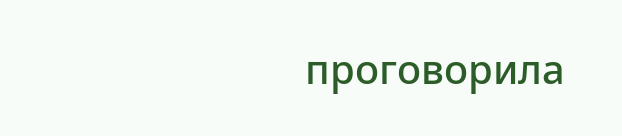проговорила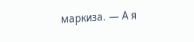маркиза. — А я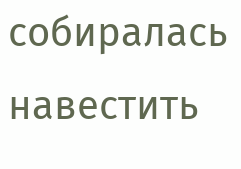собиралась навестить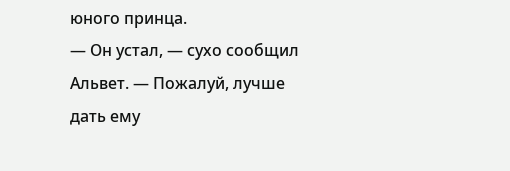юного принца.
— Он устал, — сухо сообщил Альвет. — Пожалуй, лучше дать ему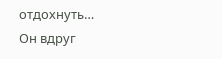отдохнуть…
Он вдруг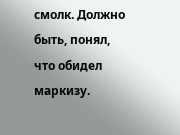смолк. Должно быть, понял, что обидел маркизу.